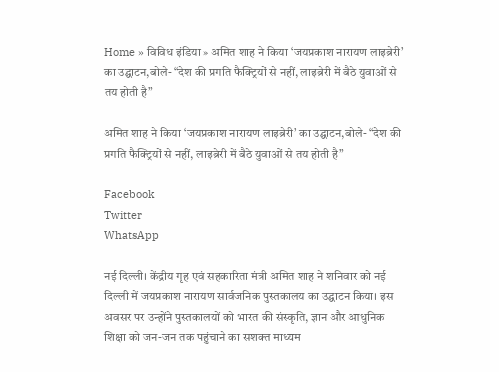Home » विविध इंडिया » अमित शाह ने किया ‘जयप्रकाश नारायण लाइब्रेरी’ का उद्घाटन,बोले- “देश की प्रगति फैक्ट्रियों से नहीं, लाइब्रेरी में बैठे युवाओं से तय होती है”

अमित शाह ने किया ‘जयप्रकाश नारायण लाइब्रेरी’ का उद्घाटन,बोले- “देश की प्रगति फैक्ट्रियों से नहीं, लाइब्रेरी में बैठे युवाओं से तय होती है”

Facebook
Twitter
WhatsApp

नई दिल्ली। केंद्रीय गृह एवं सहकारिता मंत्री अमित शाह ने शनिवार को नई दिल्ली में जयप्रकाश नारायण सार्वजनिक पुस्तकालय का उद्घाटन किया। इस अवसर पर उन्होंने पुस्तकालयों को भारत की संस्कृति, ज्ञान और आधुनिक शिक्षा को जन-जन तक पहुंचाने का सशक्त माध्यम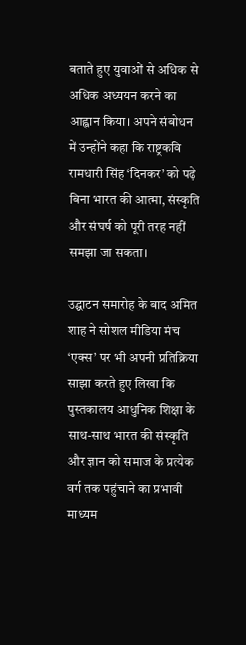बताते हुए युवाओं से अधिक से अधिक अध्ययन करने का आह्वान किया। अपने संबोधन में उन्होंने कहा कि राष्ट्रकवि रामधारी सिंह ‘दिनकर’ को पढ़े बिना भारत की आत्मा, संस्कृति और संघर्ष को पूरी तरह नहीं समझा जा सकता।

उद्घाटन समारोह के बाद अमित शाह ने सोशल मीडिया मंच ‘एक्स’ पर भी अपनी प्रतिक्रिया साझा करते हुए लिखा कि पुस्तकालय आधुनिक शिक्षा के साथ-साथ भारत की संस्कृति और ज्ञान को समाज के प्रत्येक वर्ग तक पहुंचाने का प्रभावी माध्यम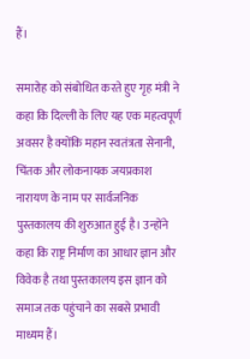हैं।

समारोह को संबोधित करते हुए गृह मंत्री ने कहा कि दिल्ली के लिए यह एक महत्वपूर्ण अवसर है क्योंकि महान स्वतंत्रता सेनानी, चिंतक और लोकनायक जयप्रकाश नारायण के नाम पर सार्वजनिक पुस्तकालय की शुरुआत हुई है। उन्होंने कहा कि राष्ट्र निर्माण का आधार ज्ञान और विवेक है तथा पुस्तकालय इस ज्ञान को समाज तक पहुंचाने का सबसे प्रभावी माध्यम हैं।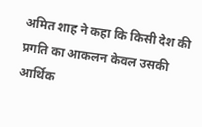अमित शाह ने कहा कि किसी देश की प्रगति का आकलन केवल उसकी आर्थिक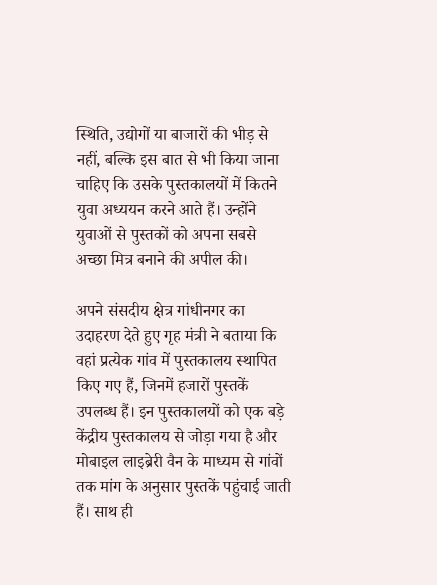स्थिति, उद्योगों या बाजारों की भीड़ से नहीं, बल्कि इस बात से भी किया जाना चाहिए कि उसके पुस्तकालयों में कितने युवा अध्ययन करने आते हैं। उन्होंने युवाओं से पुस्तकों को अपना सबसे अच्छा मित्र बनाने की अपील की।

अपने संसदीय क्षेत्र गांधीनगर का उदाहरण देते हुए गृह मंत्री ने बताया कि वहां प्रत्येक गांव में पुस्तकालय स्थापित किए गए हैं, जिनमें हजारों पुस्तकें उपलब्ध हैं। इन पुस्तकालयों को एक बड़े केंद्रीय पुस्तकालय से जोड़ा गया है और मोबाइल लाइब्रेरी वैन के माध्यम से गांवों तक मांग के अनुसार पुस्तकें पहुंचाई जाती हैं। साथ ही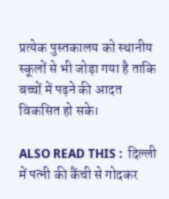प्रत्येक पुस्तकालय को स्थानीय स्कूलों से भी जोड़ा गया है ताकि बच्चों में पढ़ने की आदत विकसित हो सके।

ALSO READ THIS :  दिल्ली में पत्नी की कैंची से गोदकर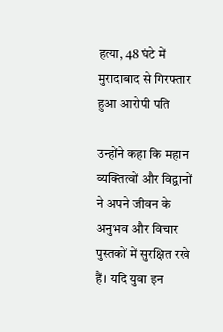हत्या, 48 घंटे में मुरादाबाद से गिरफ्तार हुआ आरोपी पति

उन्होंने कहा कि महान व्यक्तित्वों और विद्वानों ने अपने जीवन के अनुभव और विचार पुस्तकों में सुरक्षित रखे हैं। यदि युवा इन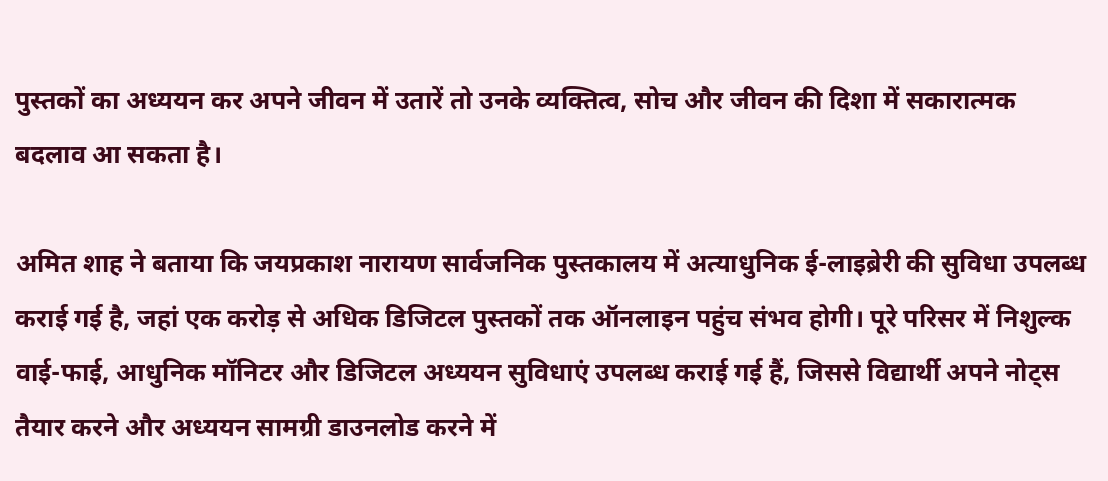पुस्तकों का अध्ययन कर अपने जीवन में उतारें तो उनके व्यक्तित्व, सोच और जीवन की दिशा में सकारात्मक बदलाव आ सकता है।

अमित शाह ने बताया कि जयप्रकाश नारायण सार्वजनिक पुस्तकालय में अत्याधुनिक ई-लाइब्रेरी की सुविधा उपलब्ध कराई गई है, जहां एक करोड़ से अधिक डिजिटल पुस्तकों तक ऑनलाइन पहुंच संभव होगी। पूरे परिसर में निशुल्क वाई-फाई, आधुनिक मॉनिटर और डिजिटल अध्ययन सुविधाएं उपलब्ध कराई गई हैं, जिससे विद्यार्थी अपने नोट्स तैयार करने और अध्ययन सामग्री डाउनलोड करने में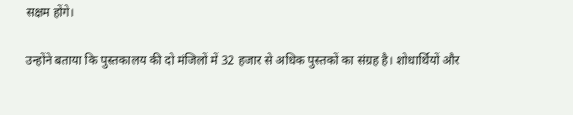सक्षम होंगे।

उन्होंने बताया कि पुस्तकालय की दो मंजिलों में 32 हजार से अधिक पुस्तकों का संग्रह है। शोधार्थियों और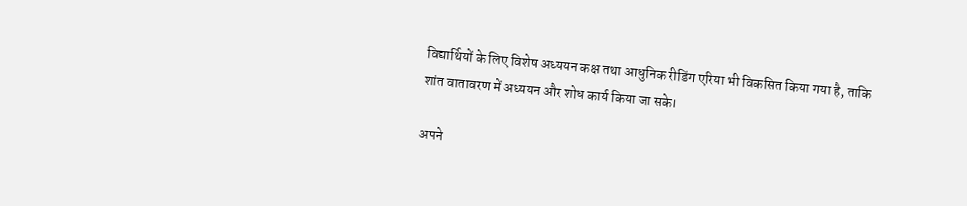विद्यार्थियों के लिए विशेष अध्ययन कक्ष तथा आधुनिक रीडिंग एरिया भी विकसित किया गया है, ताकि शांत वातावरण में अध्ययन और शोध कार्य किया जा सके।

अपने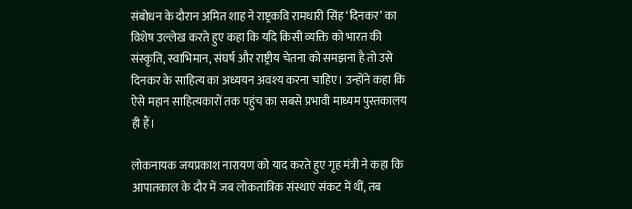संबोधन के दौरान अमित शाह ने राष्ट्रकवि रामधारी सिंह ‘दिनकर’ का विशेष उल्लेख करते हुए कहा कि यदि किसी व्यक्ति को भारत की संस्कृति, स्वाभिमान, संघर्ष और राष्ट्रीय चेतना को समझना है तो उसे दिनकर के साहित्य का अध्ययन अवश्य करना चाहिए। उन्होंने कहा कि ऐसे महान साहित्यकारों तक पहुंच का सबसे प्रभावी माध्यम पुस्तकालय ही हैं।

लोकनायक जयप्रकाश नारायण को याद करते हुए गृह मंत्री ने कहा कि आपातकाल के दौर में जब लोकतांत्रिक संस्थाएं संकट में थीं, तब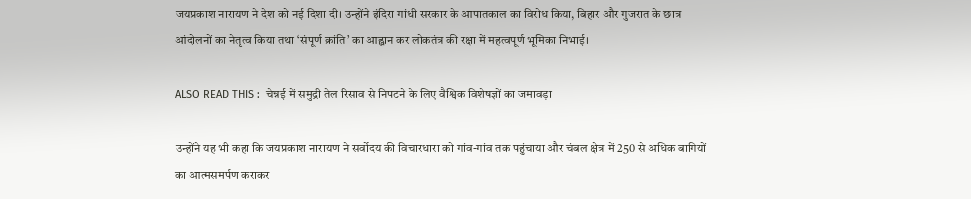जयप्रकाश नारायण ने देश को नई दिशा दी। उन्होंने इंदिरा गांधी सरकार के आपातकाल का विरोध किया, बिहार और गुजरात के छात्र आंदोलनों का नेतृत्व किया तथा ‘संपूर्ण क्रांति’ का आह्वान कर लोकतंत्र की रक्षा में महत्वपूर्ण भूमिका निभाई।

ALSO READ THIS :  चेन्नई में समुद्री तेल रिसाव से निपटने के लिए वैश्विक विशेषज्ञों का जमावड़ा

उन्होंने यह भी कहा कि जयप्रकाश नारायण ने सर्वोदय की विचारधारा को गांव-गांव तक पहुंचाया और चंबल क्षेत्र में 250 से अधिक बागियों का आत्मसमर्पण कराकर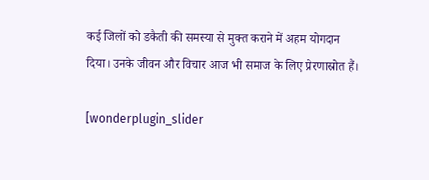कई जिलों को डकैती की समस्या से मुक्त कराने में अहम योगदान दिया। उनके जीवन और विचार आज भी समाज के लिए प्रेरणास्रोत हैं।

[wonderplugin_slider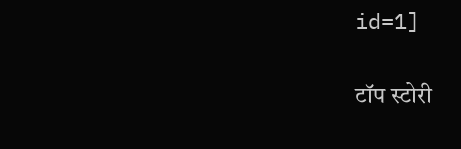id=1]

टॉप स्टोरी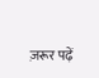ज़रूर पढ़ें